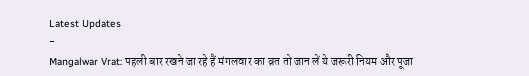Latest Updates
-
Mangalwar Vrat: पहली बार रखने जा रहे हैं मंगलवार का व्रत तो जान लें ये जरूरी नियम और पूजा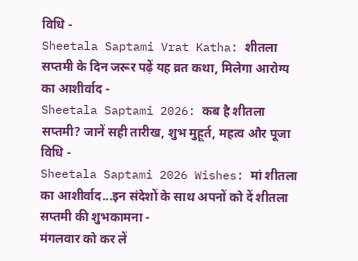विधि -
Sheetala Saptami Vrat Katha: शीतला सप्तमी के दिन जरूर पढ़ें यह व्रत कथा, मिलेगा आरोग्य का आशीर्वाद -
Sheetala Saptami 2026: कब है शीतला सप्तमी? जानें सही तारीख, शुभ मुहूर्त, महत्व और पूजा विधि -
Sheetala Saptami 2026 Wishes: मां शीतला का आशीर्वाद...इन संदेशों के साथ अपनों को दें शीतला सप्तमी की शुभकामना -
मंगलवार को कर लें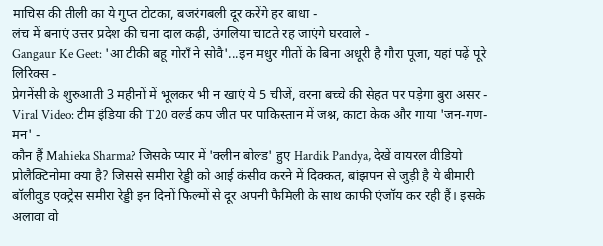माचिस की तीली का ये गुप्त टोटका, बजरंगबली दूर करेंगे हर बाधा -
लंच में बनाएं उत्तर प्रदेश की चना दाल कढ़ी, उंगलिया चाटते रह जाएंगे घरवाले -
Gangaur Ke Geet: 'आ टीकी बहू गोराँ ने सोवै'...इन मधुर गीतों के बिना अधूरी है गौरा पूजा, यहां पढ़ें पूरे लिरिक्स -
प्रेगनेंसी के शुरुआती 3 महीनों में भूलकर भी न खाएं ये 5 चीजें, वरना बच्चे की सेहत पर पड़ेगा बुरा असर -
Viral Video: टीम इंडिया की T20 वर्ल्ड कप जीत पर पाकिस्तान में जश्न, काटा केक और गाया 'जन-गण-मन' -
कौन हैं Mahieka Sharma? जिसके प्यार में 'क्लीन बोल्ड' हुए Hardik Pandya, देखें वायरल वीडियो
प्रोलैक्टिनोमा क्या है? जिससे समीरा रेड्डी को आई कंसीव करने में दिक्कत, बांझपन से जुड़ी है ये बीमारी
बॉलीवुड एक्ट्रेस समीरा रेड्डी इन दिनों फिल्मों से दूर अपनी फैमिली के साथ काफी एंजॉय कर रही हैं। इसके अलावा वो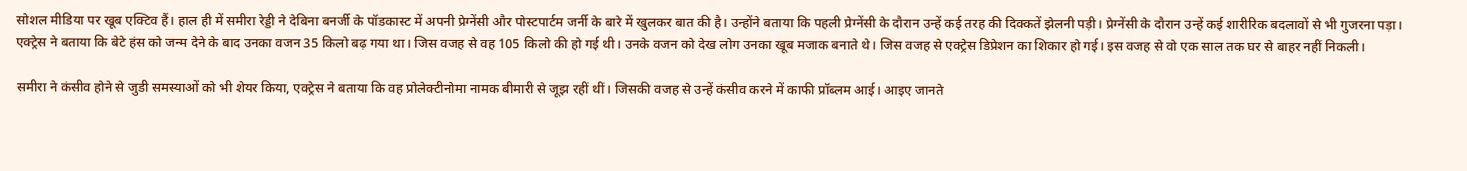सोशल मीडिया पर खूब एक्टिव हैं। हाल ही में समीरा रेड्डी ने देबिना बनर्जी के पॉडकास्ट में अपनी प्रेग्नेंसी और पोस्टपार्टम जर्नी के बारे में खुलकर बात की है। उन्होंने बताया कि पहली प्रेग्नेंसी के दौरान उन्हें कई तरह की दिक्कतें झेलनी पड़ी। प्रेग्नेंसी के दौरान उन्हें कई शारीरिक बदलावों से भी गुजरना पड़ा।
एक्ट्रेस ने बताया कि बेटे हंस को जन्म देने के बाद उनका वजन 35 किलो बढ़ गया था। जिस वजह से वह 105 किलो की हो गई थी। उनके वजन को देख लोग उनका खूब मजाक बनाते थे। जिस वजह से एक्ट्रेस डिप्रेशन का शिकार हो गई। इस वजह से वो एक साल तक घर से बाहर नहीं निकली।

समीरा ने कंसीव होने से जुडी समस्याओं को भी शेयर किया, एक्ट्रेस ने बताया कि वह प्रोलेक्टीनोमा नामक बीमारी से जूझ रहीं थीं। जिसकी वजह से उन्हें कंसीव करने में काफी प्रॉब्लम आई। आइए जानते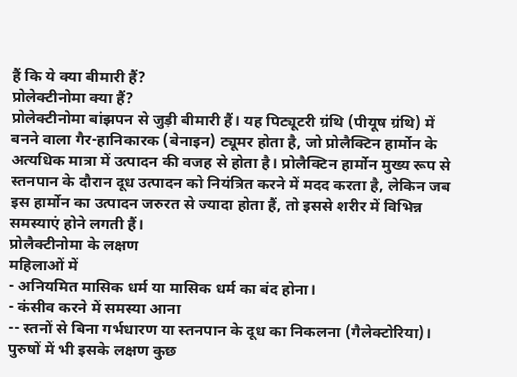हैं कि ये क्या बीमारी हैं?
प्रोलेक्टीनोमा क्या हैं?
प्रोलेक्टीनोमा बांझपन से जुड़ी बीमारी हैं। यह पिट्यूटरी ग्रंथि (पीयूष ग्रंथि) में बनने वाला गैर-हानिकारक (बेनाइन) ट्यूमर होता है, जो प्रोलैक्टिन हार्मोन के अत्यधिक मात्रा में उत्पादन की वजह से होता है। प्रोलैक्टिन हार्मोन मुख्य रूप से स्तनपान के दौरान दूध उत्पादन को नियंत्रित करने में मदद करता है, लेकिन जब इस हार्मोन का उत्पादन जरुरत से ज्यादा होता हैं, तो इससे शरीर में विभिन्न समस्याएं होने लगती हैं।
प्रोलैक्टीनोमा के लक्षण
महिलाओं में
- अनियमित मासिक धर्म या मासिक धर्म का बंद होना।
- कंसीव करने में समस्या आना
-- स्तनों से बिना गर्भधारण या स्तनपान के दूध का निकलना (गैलेक्टोरिया)।
पुरुषों में भी इसके लक्षण कुछ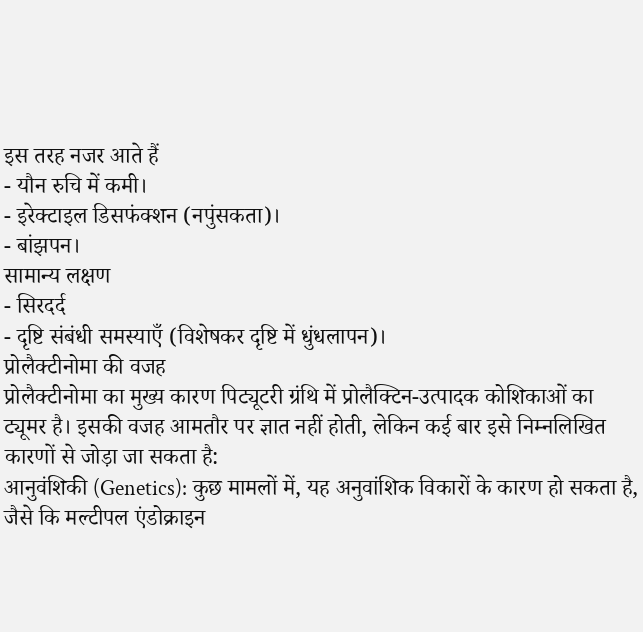इस तरह नजर आते हैं
- यौन रुचि में कमी।
- इरेक्टाइल डिसफंक्शन (नपुंसकता)।
- बांझपन।
सामान्य लक्षण
- सिरदर्द
- दृष्टि संबंधी समस्याएँ (विशेषकर दृष्टि में धुंधलापन)।
प्रोलैक्टीनोमा की वजह
प्रोलैक्टीनोमा का मुख्य कारण पिट्यूटरी ग्रंथि में प्रोलैक्टिन-उत्पादक कोशिकाओं का ट्यूमर है। इसकी वजह आमतौर पर ज्ञात नहीं होती, लेकिन कई बार इसे निम्नलिखित कारणों से जोड़ा जा सकता है:
आनुवंशिकी (Genetics): कुछ मामलों में, यह अनुवांशिक विकारों के कारण हो सकता है, जैसे कि मल्टीपल एंडोक्राइन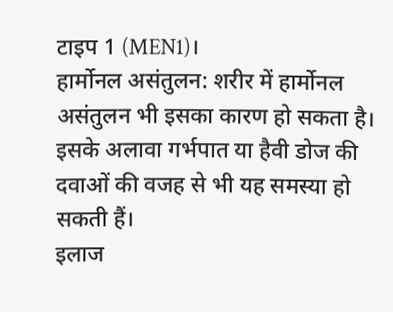टाइप 1 (MEN1)।
हार्मोनल असंतुलन: शरीर में हार्मोनल असंतुलन भी इसका कारण हो सकता है। इसके अलावा गर्भपात या हैवी डोज की दवाओं की वजह से भी यह समस्या हो सकती हैं।
इलाज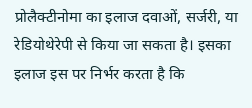प्रोलैक्टीनोमा का इलाज दवाओं, सर्जरी, या रेडियोथेरेपी से किया जा सकता है। इसका इलाज इस पर निर्भर करता है कि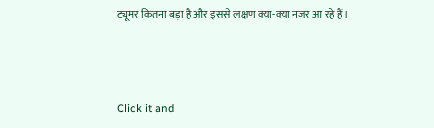ट्यूमर कितना बड़ा है और इससे लक्षण क्या-क्या नजर आ रहे हैं।



Click it and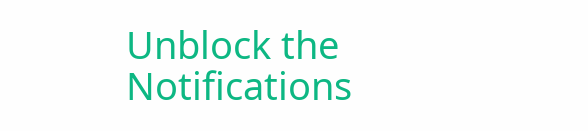Unblock the Notifications